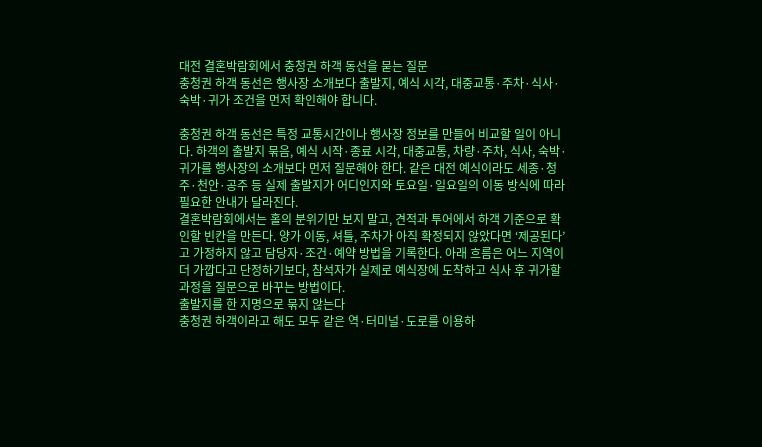대전 결혼박람회에서 충청권 하객 동선을 묻는 질문
충청권 하객 동선은 행사장 소개보다 출발지, 예식 시각, 대중교통·주차·식사·숙박·귀가 조건을 먼저 확인해야 합니다.

충청권 하객 동선은 특정 교통시간이나 행사장 정보를 만들어 비교할 일이 아니다. 하객의 출발지 묶음, 예식 시작·종료 시각, 대중교통, 차량·주차, 식사, 숙박·귀가를 행사장의 소개보다 먼저 질문해야 한다. 같은 대전 예식이라도 세종·청주·천안·공주 등 실제 출발지가 어디인지와 토요일·일요일의 이동 방식에 따라 필요한 안내가 달라진다.
결혼박람회에서는 홀의 분위기만 보지 말고, 견적과 투어에서 하객 기준으로 확인할 빈칸을 만든다. 양가 이동, 셔틀, 주차가 아직 확정되지 않았다면 ‘제공된다’고 가정하지 않고 담당자·조건·예약 방법을 기록한다. 아래 흐름은 어느 지역이 더 가깝다고 단정하기보다, 참석자가 실제로 예식장에 도착하고 식사 후 귀가할 과정을 질문으로 바꾸는 방법이다.
출발지를 한 지명으로 묶지 않는다
충청권 하객이라고 해도 모두 같은 역·터미널·도로를 이용하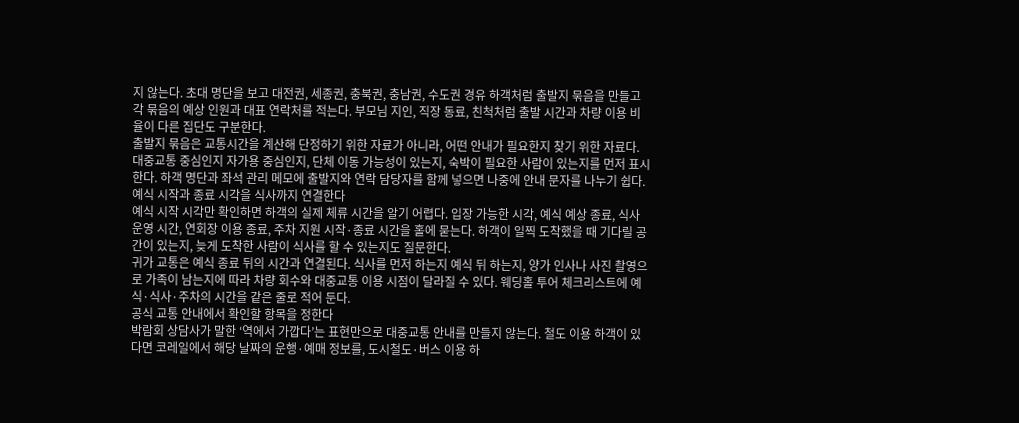지 않는다. 초대 명단을 보고 대전권, 세종권, 충북권, 충남권, 수도권 경유 하객처럼 출발지 묶음을 만들고 각 묶음의 예상 인원과 대표 연락처를 적는다. 부모님 지인, 직장 동료, 친척처럼 출발 시간과 차량 이용 비율이 다른 집단도 구분한다.
출발지 묶음은 교통시간을 계산해 단정하기 위한 자료가 아니라, 어떤 안내가 필요한지 찾기 위한 자료다. 대중교통 중심인지 자가용 중심인지, 단체 이동 가능성이 있는지, 숙박이 필요한 사람이 있는지를 먼저 표시한다. 하객 명단과 좌석 관리 메모에 출발지와 연락 담당자를 함께 넣으면 나중에 안내 문자를 나누기 쉽다.
예식 시작과 종료 시각을 식사까지 연결한다
예식 시작 시각만 확인하면 하객의 실제 체류 시간을 알기 어렵다. 입장 가능한 시각, 예식 예상 종료, 식사 운영 시간, 연회장 이용 종료, 주차 지원 시작·종료 시간을 홀에 묻는다. 하객이 일찍 도착했을 때 기다릴 공간이 있는지, 늦게 도착한 사람이 식사를 할 수 있는지도 질문한다.
귀가 교통은 예식 종료 뒤의 시간과 연결된다. 식사를 먼저 하는지 예식 뒤 하는지, 양가 인사나 사진 촬영으로 가족이 남는지에 따라 차량 회수와 대중교통 이용 시점이 달라질 수 있다. 웨딩홀 투어 체크리스트에 예식·식사·주차의 시간을 같은 줄로 적어 둔다.
공식 교통 안내에서 확인할 항목을 정한다
박람회 상담사가 말한 ‘역에서 가깝다’는 표현만으로 대중교통 안내를 만들지 않는다. 철도 이용 하객이 있다면 코레일에서 해당 날짜의 운행·예매 정보를, 도시철도·버스 이용 하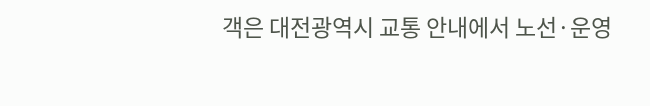객은 대전광역시 교통 안내에서 노선·운영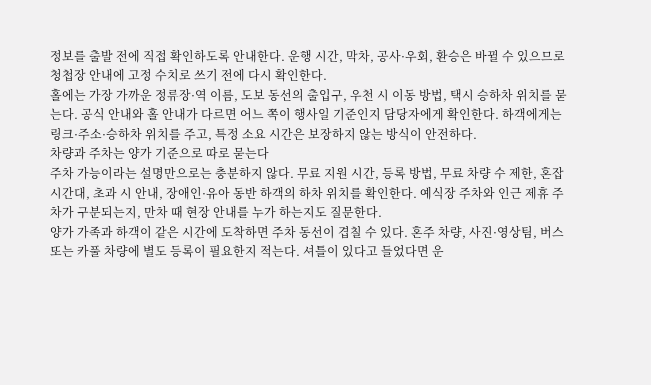정보를 출발 전에 직접 확인하도록 안내한다. 운행 시간, 막차, 공사·우회, 환승은 바뀔 수 있으므로 청첩장 안내에 고정 수치로 쓰기 전에 다시 확인한다.
홀에는 가장 가까운 정류장·역 이름, 도보 동선의 출입구, 우천 시 이동 방법, 택시 승하차 위치를 묻는다. 공식 안내와 홀 안내가 다르면 어느 쪽이 행사일 기준인지 담당자에게 확인한다. 하객에게는 링크·주소·승하차 위치를 주고, 특정 소요 시간은 보장하지 않는 방식이 안전하다.
차량과 주차는 양가 기준으로 따로 묻는다
주차 가능이라는 설명만으로는 충분하지 않다. 무료 지원 시간, 등록 방법, 무료 차량 수 제한, 혼잡 시간대, 초과 시 안내, 장애인·유아 동반 하객의 하차 위치를 확인한다. 예식장 주차와 인근 제휴 주차가 구분되는지, 만차 때 현장 안내를 누가 하는지도 질문한다.
양가 가족과 하객이 같은 시간에 도착하면 주차 동선이 겹칠 수 있다. 혼주 차량, 사진·영상팀, 버스 또는 카풀 차량에 별도 등록이 필요한지 적는다. 셔틀이 있다고 들었다면 운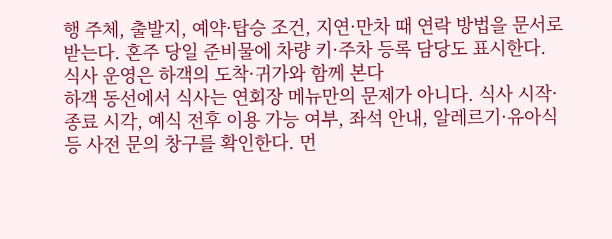행 주체, 출발지, 예약·탑승 조건, 지연·만차 때 연락 방법을 문서로 받는다. 혼주 당일 준비물에 차량 키·주차 등록 담당도 표시한다.
식사 운영은 하객의 도착·귀가와 함께 본다
하객 동선에서 식사는 연회장 메뉴만의 문제가 아니다. 식사 시작·종료 시각, 예식 전후 이용 가능 여부, 좌석 안내, 알레르기·유아식 등 사전 문의 창구를 확인한다. 먼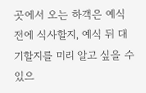곳에서 오는 하객은 예식 전에 식사할지, 예식 뒤 대기할지를 미리 알고 싶을 수 있으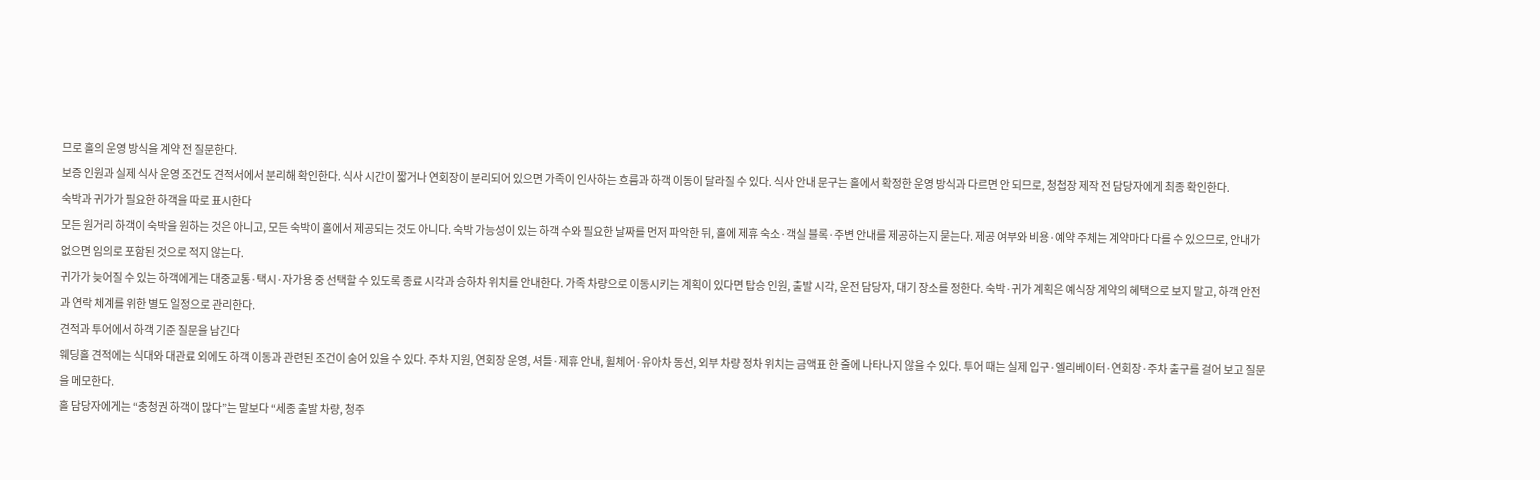므로 홀의 운영 방식을 계약 전 질문한다.
보증 인원과 실제 식사 운영 조건도 견적서에서 분리해 확인한다. 식사 시간이 짧거나 연회장이 분리되어 있으면 가족이 인사하는 흐름과 하객 이동이 달라질 수 있다. 식사 안내 문구는 홀에서 확정한 운영 방식과 다르면 안 되므로, 청첩장 제작 전 담당자에게 최종 확인한다.
숙박과 귀가가 필요한 하객을 따로 표시한다
모든 원거리 하객이 숙박을 원하는 것은 아니고, 모든 숙박이 홀에서 제공되는 것도 아니다. 숙박 가능성이 있는 하객 수와 필요한 날짜를 먼저 파악한 뒤, 홀에 제휴 숙소·객실 블록·주변 안내를 제공하는지 묻는다. 제공 여부와 비용·예약 주체는 계약마다 다를 수 있으므로, 안내가 없으면 임의로 포함된 것으로 적지 않는다.
귀가가 늦어질 수 있는 하객에게는 대중교통·택시·자가용 중 선택할 수 있도록 종료 시각과 승하차 위치를 안내한다. 가족 차량으로 이동시키는 계획이 있다면 탑승 인원, 출발 시각, 운전 담당자, 대기 장소를 정한다. 숙박·귀가 계획은 예식장 계약의 혜택으로 보지 말고, 하객 안전과 연락 체계를 위한 별도 일정으로 관리한다.
견적과 투어에서 하객 기준 질문을 남긴다
웨딩홀 견적에는 식대와 대관료 외에도 하객 이동과 관련된 조건이 숨어 있을 수 있다. 주차 지원, 연회장 운영, 셔틀·제휴 안내, 휠체어·유아차 동선, 외부 차량 정차 위치는 금액표 한 줄에 나타나지 않을 수 있다. 투어 때는 실제 입구·엘리베이터·연회장·주차 출구를 걸어 보고 질문을 메모한다.
홀 담당자에게는 “충청권 하객이 많다”는 말보다 “세종 출발 차량, 청주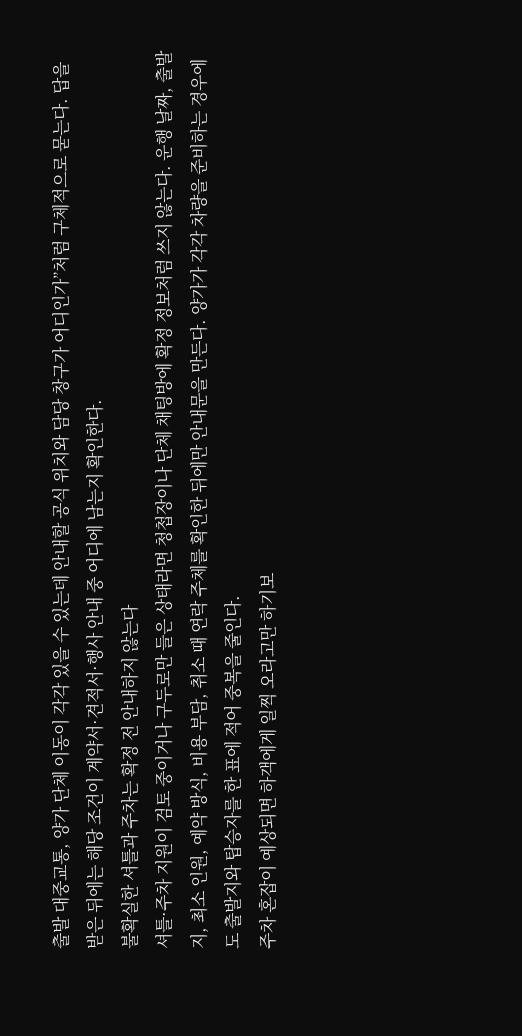출발 대중교통, 양가 단체 이동이 각각 있을 수 있는데 안내할 공식 위치와 담당 창구가 어디인가”처럼 구체적으로 묻는다. 답을 받은 뒤에는 해당 조건이 계약서·견적서·행사 안내 중 어디에 남는지 확인한다.
불확실한 셔틀과 주차는 확정 전 안내하지 않는다
셔틀·주차 지원이 검토 중이거나 구두로만 들은 상태라면 청첩장이나 단체 채팅방에 확정 정보처럼 쓰지 않는다. 운행 날짜, 출발지, 최소 인원, 예약 방식, 비용 부담, 취소 때 연락 주체를 확인한 뒤에만 안내문을 만든다. 양가가 각각 차량을 준비하는 경우에도 출발지와 탑승자를 한 표에 적어 중복을 줄인다.
주차 혼잡이 예상되면 하객에게 일찍 오라고만 하기보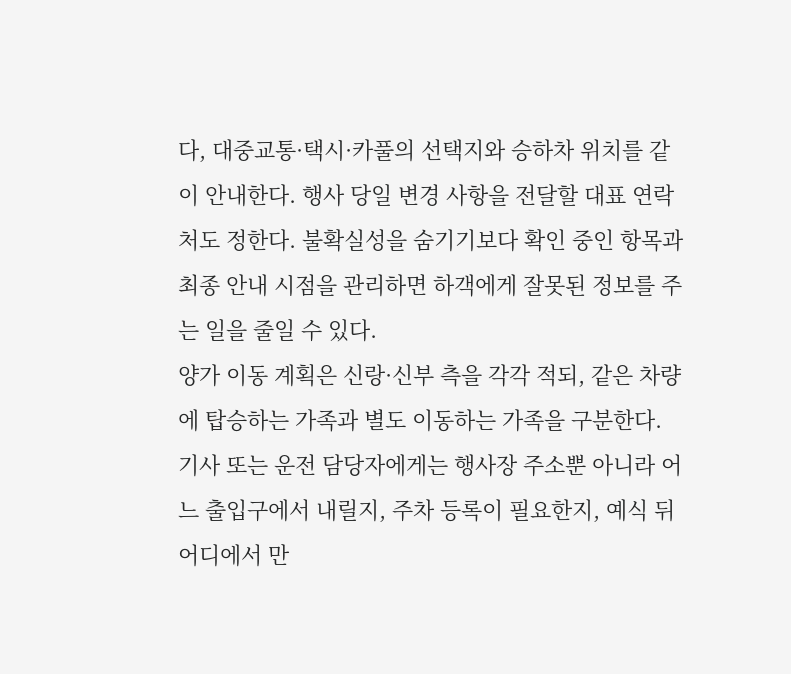다, 대중교통·택시·카풀의 선택지와 승하차 위치를 같이 안내한다. 행사 당일 변경 사항을 전달할 대표 연락처도 정한다. 불확실성을 숨기기보다 확인 중인 항목과 최종 안내 시점을 관리하면 하객에게 잘못된 정보를 주는 일을 줄일 수 있다.
양가 이동 계획은 신랑·신부 측을 각각 적되, 같은 차량에 탑승하는 가족과 별도 이동하는 가족을 구분한다. 기사 또는 운전 담당자에게는 행사장 주소뿐 아니라 어느 출입구에서 내릴지, 주차 등록이 필요한지, 예식 뒤 어디에서 만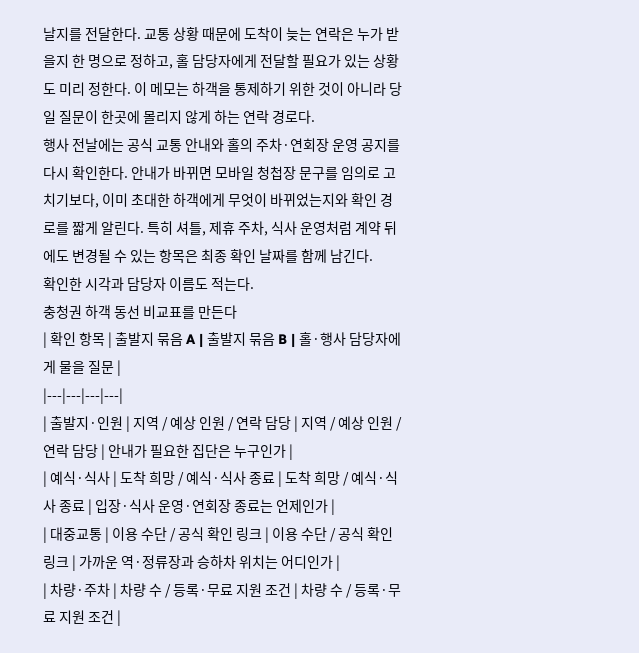날지를 전달한다. 교통 상황 때문에 도착이 늦는 연락은 누가 받을지 한 명으로 정하고, 홀 담당자에게 전달할 필요가 있는 상황도 미리 정한다. 이 메모는 하객을 통제하기 위한 것이 아니라 당일 질문이 한곳에 몰리지 않게 하는 연락 경로다.
행사 전날에는 공식 교통 안내와 홀의 주차·연회장 운영 공지를 다시 확인한다. 안내가 바뀌면 모바일 청첩장 문구를 임의로 고치기보다, 이미 초대한 하객에게 무엇이 바뀌었는지와 확인 경로를 짧게 알린다. 특히 셔틀, 제휴 주차, 식사 운영처럼 계약 뒤에도 변경될 수 있는 항목은 최종 확인 날짜를 함께 남긴다.
확인한 시각과 담당자 이름도 적는다.
충청권 하객 동선 비교표를 만든다
| 확인 항목 | 출발지 묶음 A | 출발지 묶음 B | 홀·행사 담당자에게 물을 질문 |
|---|---|---|---|
| 출발지·인원 | 지역 / 예상 인원 / 연락 담당 | 지역 / 예상 인원 / 연락 담당 | 안내가 필요한 집단은 누구인가 |
| 예식·식사 | 도착 희망 / 예식·식사 종료 | 도착 희망 / 예식·식사 종료 | 입장·식사 운영·연회장 종료는 언제인가 |
| 대중교통 | 이용 수단 / 공식 확인 링크 | 이용 수단 / 공식 확인 링크 | 가까운 역·정류장과 승하차 위치는 어디인가 |
| 차량·주차 | 차량 수 / 등록·무료 지원 조건 | 차량 수 / 등록·무료 지원 조건 |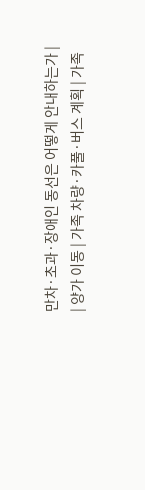만차·초과·장애인 동선은 어떻게 안내하는가 |
| 양가 이동 | 가족 차량·카풀·버스 계획 | 가족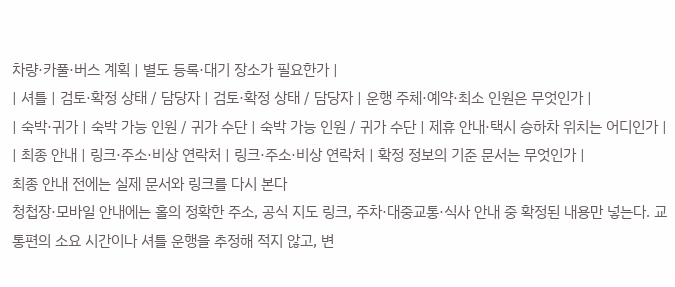차량·카풀·버스 계획 | 별도 등록·대기 장소가 필요한가 |
| 셔틀 | 검토·확정 상태 / 담당자 | 검토·확정 상태 / 담당자 | 운행 주체·예약·최소 인원은 무엇인가 |
| 숙박·귀가 | 숙박 가능 인원 / 귀가 수단 | 숙박 가능 인원 / 귀가 수단 | 제휴 안내·택시 승하차 위치는 어디인가 |
| 최종 안내 | 링크·주소·비상 연락처 | 링크·주소·비상 연락처 | 확정 정보의 기준 문서는 무엇인가 |
최종 안내 전에는 실제 문서와 링크를 다시 본다
청첩장·모바일 안내에는 홀의 정확한 주소, 공식 지도 링크, 주차·대중교통·식사 안내 중 확정된 내용만 넣는다. 교통편의 소요 시간이나 셔틀 운행을 추정해 적지 않고, 변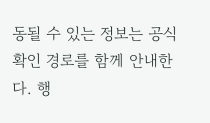동될 수 있는 정보는 공식 확인 경로를 함께 안내한다. 행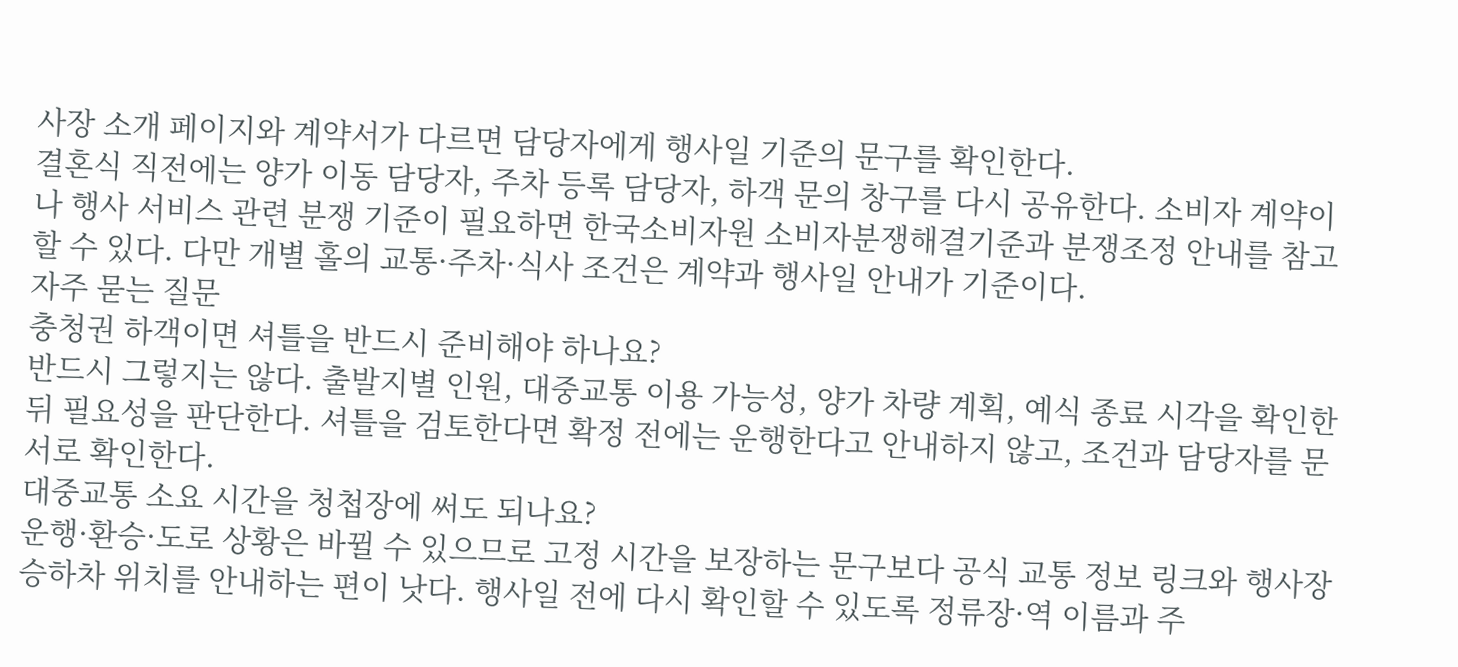사장 소개 페이지와 계약서가 다르면 담당자에게 행사일 기준의 문구를 확인한다.
결혼식 직전에는 양가 이동 담당자, 주차 등록 담당자, 하객 문의 창구를 다시 공유한다. 소비자 계약이나 행사 서비스 관련 분쟁 기준이 필요하면 한국소비자원 소비자분쟁해결기준과 분쟁조정 안내를 참고할 수 있다. 다만 개별 홀의 교통·주차·식사 조건은 계약과 행사일 안내가 기준이다.
자주 묻는 질문
충청권 하객이면 셔틀을 반드시 준비해야 하나요?
반드시 그렇지는 않다. 출발지별 인원, 대중교통 이용 가능성, 양가 차량 계획, 예식 종료 시각을 확인한 뒤 필요성을 판단한다. 셔틀을 검토한다면 확정 전에는 운행한다고 안내하지 않고, 조건과 담당자를 문서로 확인한다.
대중교통 소요 시간을 청첩장에 써도 되나요?
운행·환승·도로 상황은 바뀔 수 있으므로 고정 시간을 보장하는 문구보다 공식 교통 정보 링크와 행사장 승하차 위치를 안내하는 편이 낫다. 행사일 전에 다시 확인할 수 있도록 정류장·역 이름과 주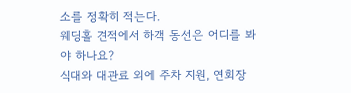소를 정확히 적는다.
웨딩홀 견적에서 하객 동선은 어디를 봐야 하나요?
식대와 대관료 외에 주차 지원, 연회장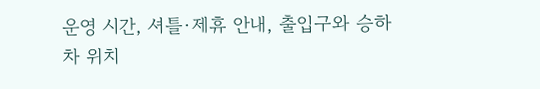운영 시간, 셔틀·제휴 안내, 출입구와 승하차 위치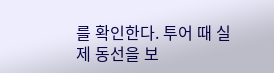를 확인한다. 투어 때 실제 동선을 보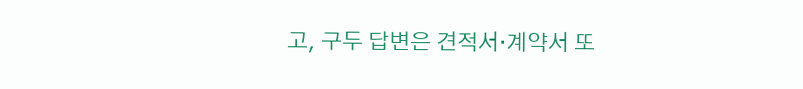고, 구두 답변은 견적서·계약서 또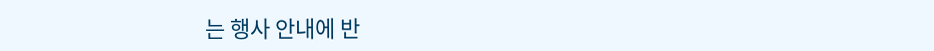는 행사 안내에 반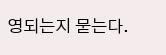영되는지 묻는다.